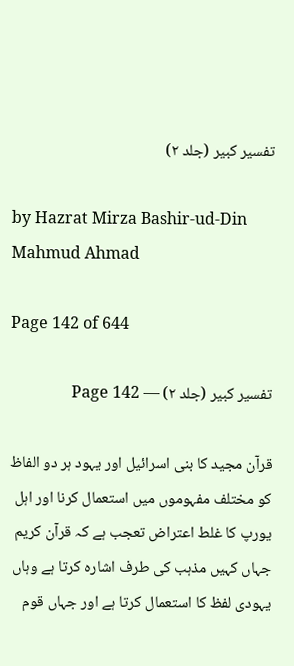تفسیر کبیر (جلد ۲)

by Hazrat Mirza Bashir-ud-Din Mahmud Ahmad

Page 142 of 644

تفسیر کبیر (جلد ۲) — Page 142

قرآن مجید کا بنی اسرائیل اور یہود ہر دو الفاظ کو مختلف مفہوموں میں استعمال کرنا اور اہل یورپ کا غلط اعتراض تعجب ہے کہ قرآن کریم جہاں کہیں مذہب کی طرف اشارہ کرتا ہے وہاں یہودی لفظ کا استعمال کرتا ہے اور جہاں قوم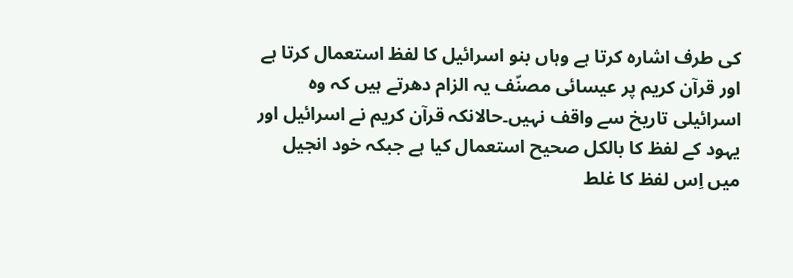کی طرف اشارہ کرتا ہے وہاں بنو اسرائیل کا لفظ استعمال کرتا ہے اور قرآن کریم پر عیسائی مصنّف یہ الزام دھرتے ہیں کہ وہ اسرائیلی تاریخ سے واقف نہیں۔حالانکہ قرآن کریم نے اسرائیل اور یہود کے لفظ کا بالکل صحیح استعمال کیا ہے جبکہ خود انجیل میں اِس لفظ کا غلط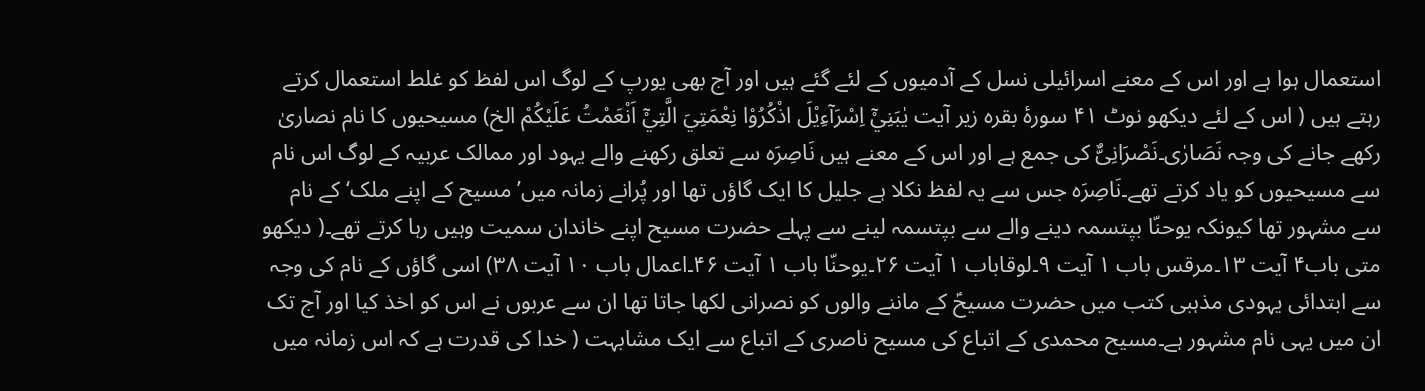استعمال ہوا ہے اور اس کے معنے اسرائیلی نسل کے آدمیوں کے لئے گئے ہیں اور آج بھی یورپ کے لوگ اس لفظ کو غلط استعمال کرتے رہتے ہیں ( اس کے لئے دیکھو نوٹ ۴۱ سورۂ بقرہ زیر آیت يٰبَنِيْۤ اِسْرَآءِيْلَ اذْكُرُوْا نِعْمَتِيَ الَّتِيْۤ اَنْعَمْتُ عَلَيْكُمْ الخ) مسیحیوں کا نام نصاریٰ رکھے جانے کی وجہ نَصَارٰی۔نَصْرَانِیٌّ کی جمع ہے اور اس کے معنے ہیں نَاصِرَہ سے تعلق رکھنے والے یہود اور ممالک عربیہ کے لوگ اس نام سے مسیحیوں کو یاد کرتے تھے۔نَاصِرَہ جس سے یہ لفظ نکلا ہے جلیل کا ایک گاؤں تھا اور پُرانے زمانہ میں’مسیح کے اپنے ملک‘ کے نام سے مشہور تھا کیونکہ یوحنّا بپتسمہ دینے والے سے بپتسمہ لینے سے پہلے حضرت مسیح اپنے خاندان سمیت وہیں رہا کرتے تھے۔( دیکھو متی باب۴ آیت ۱۳۔مرقس باب ۱ آیت ۹۔لوقاباب ۱ آیت ۲۶۔یوحنّا باب ۱ آیت ۴۶۔اعمال باب ۱۰ آیت ۳۸) اسی گاؤں کے نام کی وجہ سے ابتدائی یہودی مذہبی کتب میں حضرت مسیحؑ کے ماننے والوں کو نصرانی لکھا جاتا تھا ان سے عربوں نے اس کو اخذ کیا اور آج تک ان میں یہی نام مشہور ہے۔مسیح محمدی کے اتباع کی مسیح ناصری کے اتباع سے ایک مشابہت ( خدا کی قدرت ہے کہ اس زمانہ میں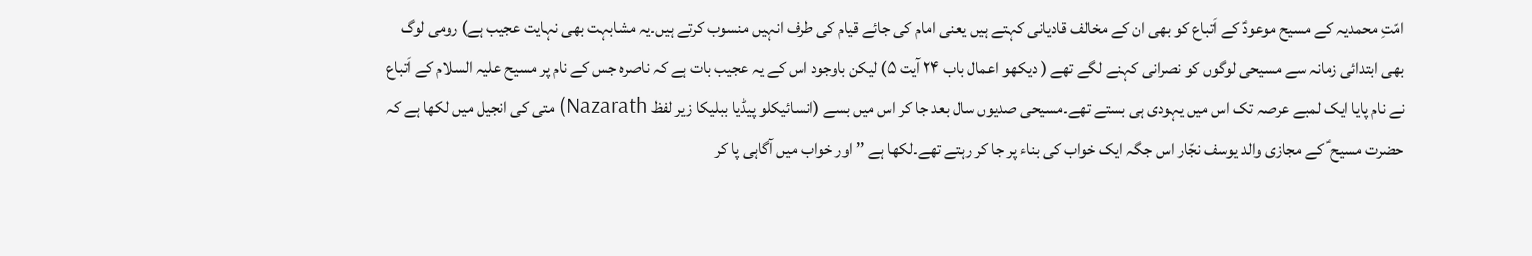امّتِ محمدیہ کے مسیح موعودؑ کے اَتباع کو بھی ان کے مخالف قادیانی کہتے ہیں یعنی امام کی جائے قیام کی طرف انہیں منسوب کرتے ہیں۔یہ مشابہت بھی نہایت عجیب ہے) رومی لوگ بھی ابتدائی زمانہ سے مسیحی لوگوں کو نصرانی کہنے لگے تھے ( دیکھو اعمال باب ۲۴ آیت ۵) لیکن باوجود اس کے یہ عجیب بات ہے کہ ناصرہ جس کے نام پر مسیح علیہ السلام کے اَتباع نے نام پایا ایک لمبے عرصہ تک اس میں یہودی ہی بستے تھے۔مسیحی صدیوں سال بعد جا کر اس میں بسے (انسائیکلو پیڈیا ببلیکا زیر لفظ Nazarath) متی کی انجیل میں لکھا ہے کہ حضرت مسیح ؑ کے مجازی والد یوسف نجّار اس جگہ ایک خواب کی بناء پر جا کر رہتے تھے۔لکھا ہے ’’ اور خواب میں آگاہی پا کر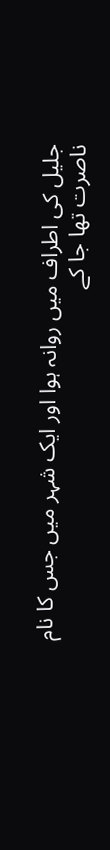جلیل کی اطراف میں روانہ ہوا اور ایک شہر میں جس کا نام ناصرت تھا جا کے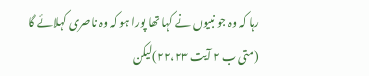رہا کہ وہ جو نبیوں نے کہا تھا پورا ہو کہ وہ ناصری کہلائے گا (متی ب ۲ آیت ۲۲،۲۳)لیکن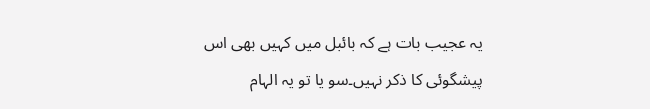یہ عجیب بات ہے کہ بائبل میں کہیں بھی اس پیشگوئی کا ذکر نہیں۔سو یا تو یہ الہام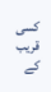کسی قریب کے